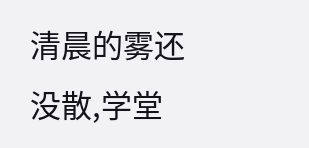清晨的雾还没散,学堂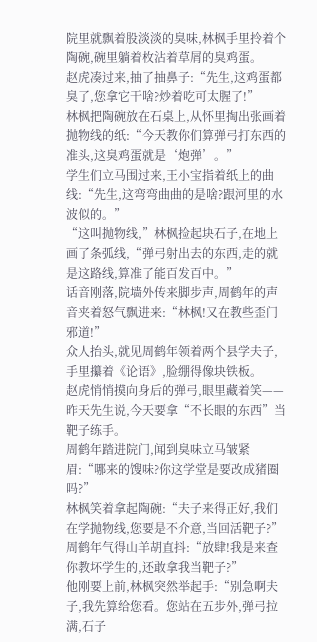院里就飘着股淡淡的臭味,林枫手里拎着个陶碗,碗里躺着枚沾着草屑的臭鸡蛋。
赵虎凑过来,抽了抽鼻子:“先生,这鸡蛋都臭了,您拿它干啥?炒着吃可太腥了!”
林枫把陶碗放在石桌上,从怀里掏出张画着抛物线的纸:“今天教你们算弹弓打东西的准头,这臭鸡蛋就是‘炮弹’。”
学生们立马围过来,王小宝指着纸上的曲线:“先生,这弯弯曲曲的是啥?跟河里的水波似的。”
“这叫抛物线,”林枫捡起块石子,在地上画了条弧线,“弹弓射出去的东西,走的就是这路线,算准了能百发百中。”
话音刚落,院墙外传来脚步声,周鹤年的声音夹着怒气飘进来:“林枫!又在教些歪门邪道!”
众人抬头,就见周鹤年领着两个县学夫子,手里攥着《论语》,脸绷得像块铁板。
赵虎悄悄摸向身后的弹弓,眼里藏着笑——昨天先生说,今天要拿“不长眼的东西”当靶子练手。
周鹤年踏进院门,闻到臭味立马皱紧眉:“哪来的馊味?你这学堂是要改成猪圈吗?”
林枫笑着拿起陶碗:“夫子来得正好,我们在学抛物线,您要是不介意,当回活靶子?”
周鹤年气得山羊胡直抖:“放肆!我是来查你教坏学生的,还敢拿我当靶子?”
他刚要上前,林枫突然举起手:“别急啊夫子,我先算给您看。您站在五步外,弹弓拉满,石子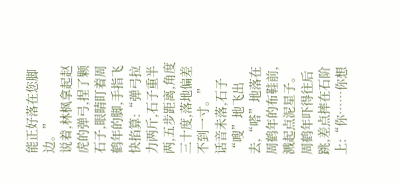能正好落在您脚边。”
说着,林枫拿起赵虎的弹弓,捏了颗石子,眼睛盯着周鹤年的脚,手指飞快掐算:“弹弓拉力两斤,石子重半两,五步距离,角度三十度,落地偏差不到一寸。”
话音未落,石子“嗖”地飞出去,“嗒”地落在周鹤年的布鞋前,溅起点泥星子。
周鹤年吓得往后跳,差点摔在石阶上:“你……你想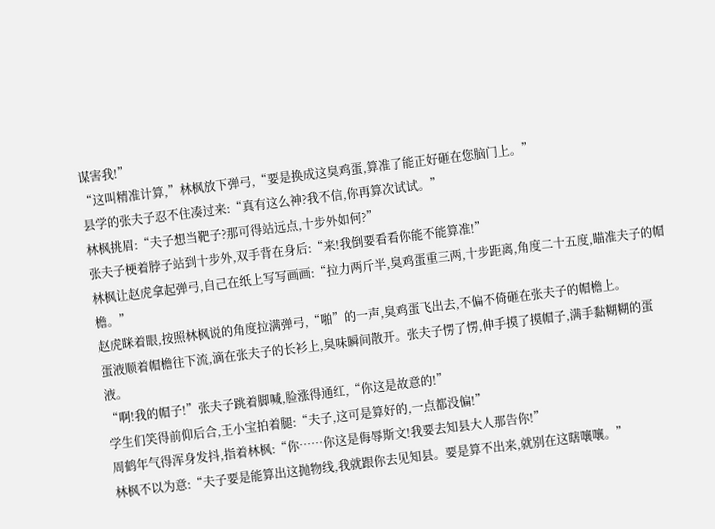谋害我!”
“这叫精准计算,”林枫放下弹弓,“要是换成这臭鸡蛋,算准了能正好砸在您脑门上。”
县学的张夫子忍不住凑过来:“真有这么神?我不信,你再算次试试。”
林枫挑眉:“夫子想当靶子?那可得站远点,十步外如何?”
张夫子梗着脖子站到十步外,双手背在身后:“来!我倒要看看你能不能算准!”
林枫让赵虎拿起弹弓,自己在纸上写写画画:“拉力两斤半,臭鸡蛋重三两,十步距离,角度二十五度,瞄准夫子的帽檐。”
赵虎眯着眼,按照林枫说的角度拉满弹弓,“啪”的一声,臭鸡蛋飞出去,不偏不倚砸在张夫子的帽檐上。
蛋液顺着帽檐往下流,滴在张夫子的长衫上,臭味瞬间散开。张夫子愣了愣,伸手摸了摸帽子,满手黏糊糊的蛋液。
“啊!我的帽子!”张夫子跳着脚喊,脸涨得通红,“你这是故意的!”
学生们笑得前仰后合,王小宝拍着腿:“夫子,这可是算好的,一点都没偏!”
周鹤年气得浑身发抖,指着林枫:“你……你这是侮辱斯文!我要去知县大人那告你!”
林枫不以为意:“夫子要是能算出这抛物线,我就跟你去见知县。要是算不出来,就别在这瞎嚷嚷。”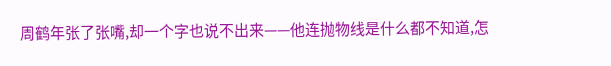周鹤年张了张嘴,却一个字也说不出来——他连抛物线是什么都不知道,怎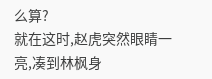么算?
就在这时,赵虎突然眼睛一亮,凑到林枫身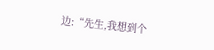边:“先生,我想到个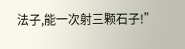法子,能一次射三颗石子!”